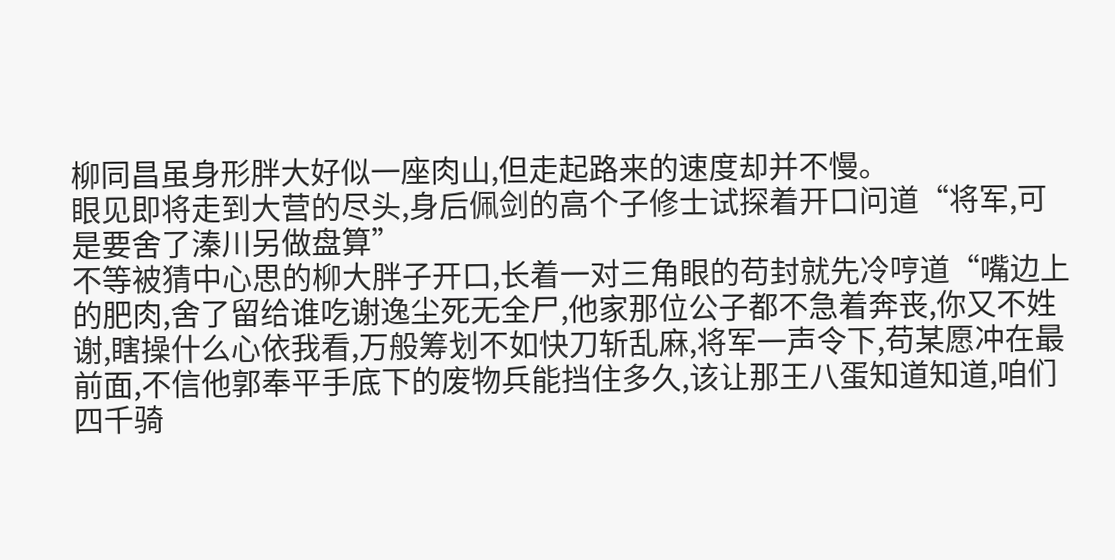柳同昌虽身形胖大好似一座肉山,但走起路来的速度却并不慢。
眼见即将走到大营的尽头,身后佩剑的高个子修士试探着开口问道“将军,可是要舍了溱川另做盘算”
不等被猜中心思的柳大胖子开口,长着一对三角眼的苟封就先冷哼道“嘴边上的肥肉,舍了留给谁吃谢逸尘死无全尸,他家那位公子都不急着奔丧,你又不姓谢,瞎操什么心依我看,万般筹划不如快刀斩乱麻,将军一声令下,苟某愿冲在最前面,不信他郭奉平手底下的废物兵能挡住多久,该让那王八蛋知道知道,咱们四千骑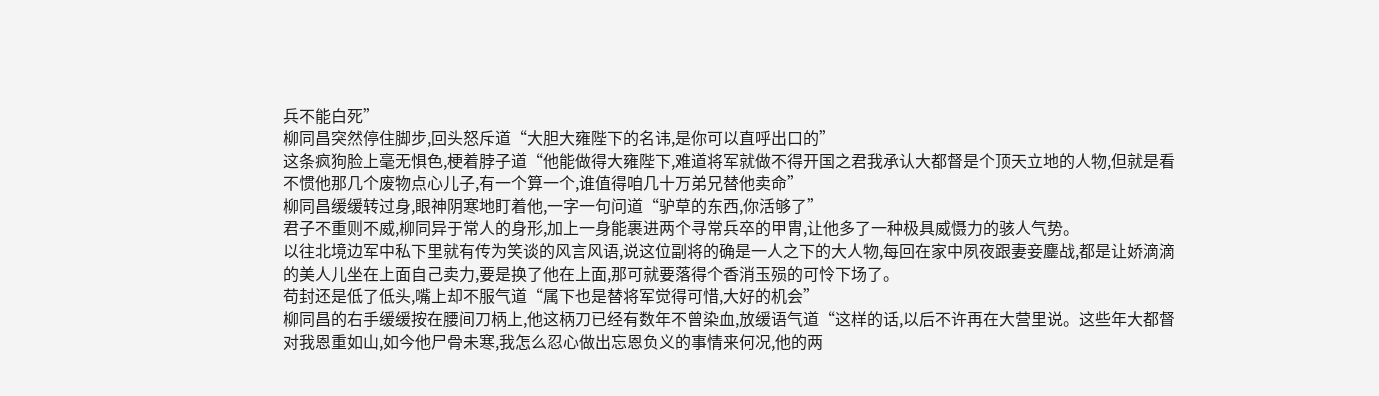兵不能白死”
柳同昌突然停住脚步,回头怒斥道“大胆大雍陛下的名讳,是你可以直呼出口的”
这条疯狗脸上毫无惧色,梗着脖子道“他能做得大雍陛下,难道将军就做不得开国之君我承认大都督是个顶天立地的人物,但就是看不惯他那几个废物点心儿子,有一个算一个,谁值得咱几十万弟兄替他卖命”
柳同昌缓缓转过身,眼神阴寒地盯着他,一字一句问道“驴草的东西,你活够了”
君子不重则不威,柳同异于常人的身形,加上一身能裹进两个寻常兵卒的甲胄,让他多了一种极具威慑力的骇人气势。
以往北境边军中私下里就有传为笑谈的风言风语,说这位副将的确是一人之下的大人物,每回在家中夙夜跟妻妾鏖战,都是让娇滴滴的美人儿坐在上面自己卖力,要是换了他在上面,那可就要落得个香消玉殒的可怜下场了。
苟封还是低了低头,嘴上却不服气道“属下也是替将军觉得可惜,大好的机会”
柳同昌的右手缓缓按在腰间刀柄上,他这柄刀已经有数年不曾染血,放缓语气道“这样的话,以后不许再在大营里说。这些年大都督对我恩重如山,如今他尸骨未寒,我怎么忍心做出忘恩负义的事情来何况,他的两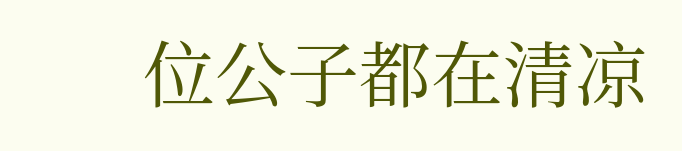位公子都在清凉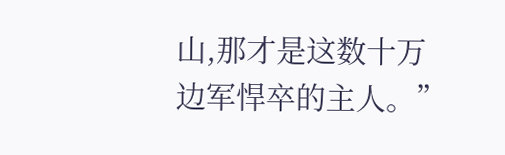山,那才是这数十万边军悍卒的主人。”